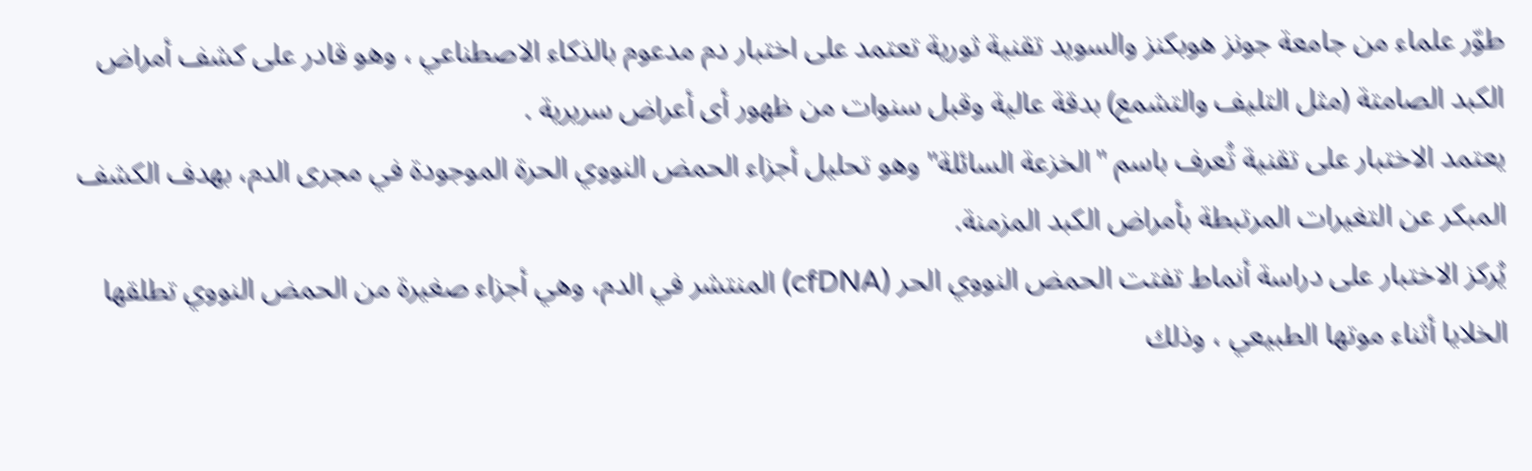طوّر علماء من جامعة جونز هوبكنز والسويد تقنية ثورية تعتمد على اختبار دم مدعوم بالذكاء الاصطناعي ، وهو قادر على كشف أمراض الكبد الصامتة (مثل التليف والتشمع) بدقة عالية وقبل سنوات من ظهور أى أعراض سريرية .
يعتمد الاختبار على تقنية تُعرف باسم "الخزعة السائلة" وهو تحليل أجزاء الحمض النووي الحرة الموجودة في مجرى الدم، بهدف الكشف المبكر عن التغيرات المرتبطة بأمراض الكبد المزمنة.
يُركز الاختبار على دراسة أنماط تفتت الحمض النووي الحر (cfDNA) المنتشر في الدم، وهي أجزاء صغيرة من الحمض النووي تطلقها الخلايا أثناء موتها الطبيعي ، وذلك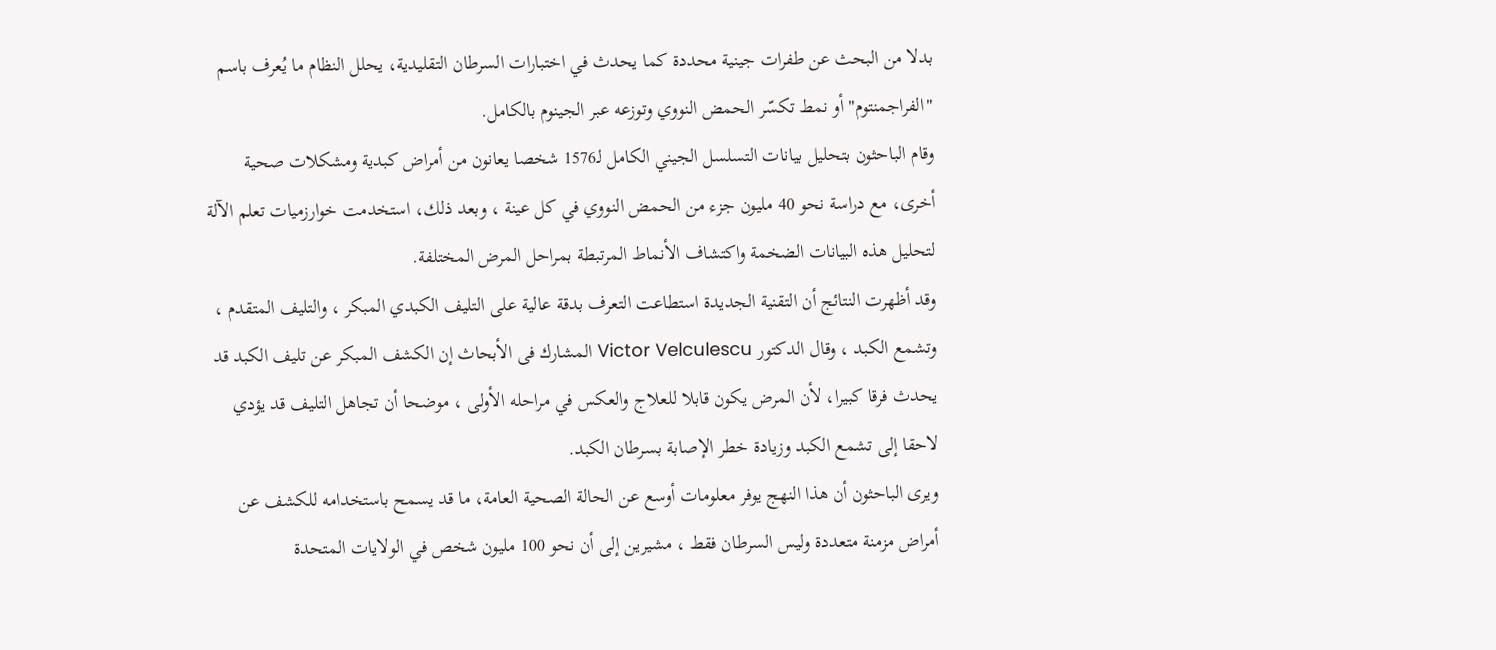بدلا من البحث عن طفرات جينية محددة كما يحدث في اختبارات السرطان التقليدية، يحلل النظام ما يُعرف باسم "الفراجمنتوم" أو نمط تكسّر الحمض النووي وتوزعه عبر الجينوم بالكامل.
وقام الباحثون بتحليل بيانات التسلسل الجيني الكامل لـ1576 شخصا يعانون من أمراض كبدية ومشكلات صحية أخرى، مع دراسة نحو 40 مليون جزء من الحمض النووي في كل عينة ، وبعد ذلك، استخدمت خوارزميات تعلم الآلة لتحليل هذه البيانات الضخمة واكتشاف الأنماط المرتبطة بمراحل المرض المختلفة.
وقد أظهرت النتائج أن التقنية الجديدة استطاعت التعرف بدقة عالية على التليف الكبدي المبكر ، والتليف المتقدم ، وتشمع الكبد ، وقال الدكتور Victor Velculescu المشارك فى الأبحاث إن الكشف المبكر عن تليف الكبد قد يحدث فرقا كبيرا، لأن المرض يكون قابلا للعلاج والعكس في مراحله الأولى ، موضحا أن تجاهل التليف قد يؤدي لاحقا إلى تشمع الكبد وزيادة خطر الإصابة بسرطان الكبد.
ويرى الباحثون أن هذا النهج يوفر معلومات أوسع عن الحالة الصحية العامة، ما قد يسمح باستخدامه للكشف عن أمراض مزمنة متعددة وليس السرطان فقط ، مشيرين إلى أن نحو 100 مليون شخص في الولايات المتحدة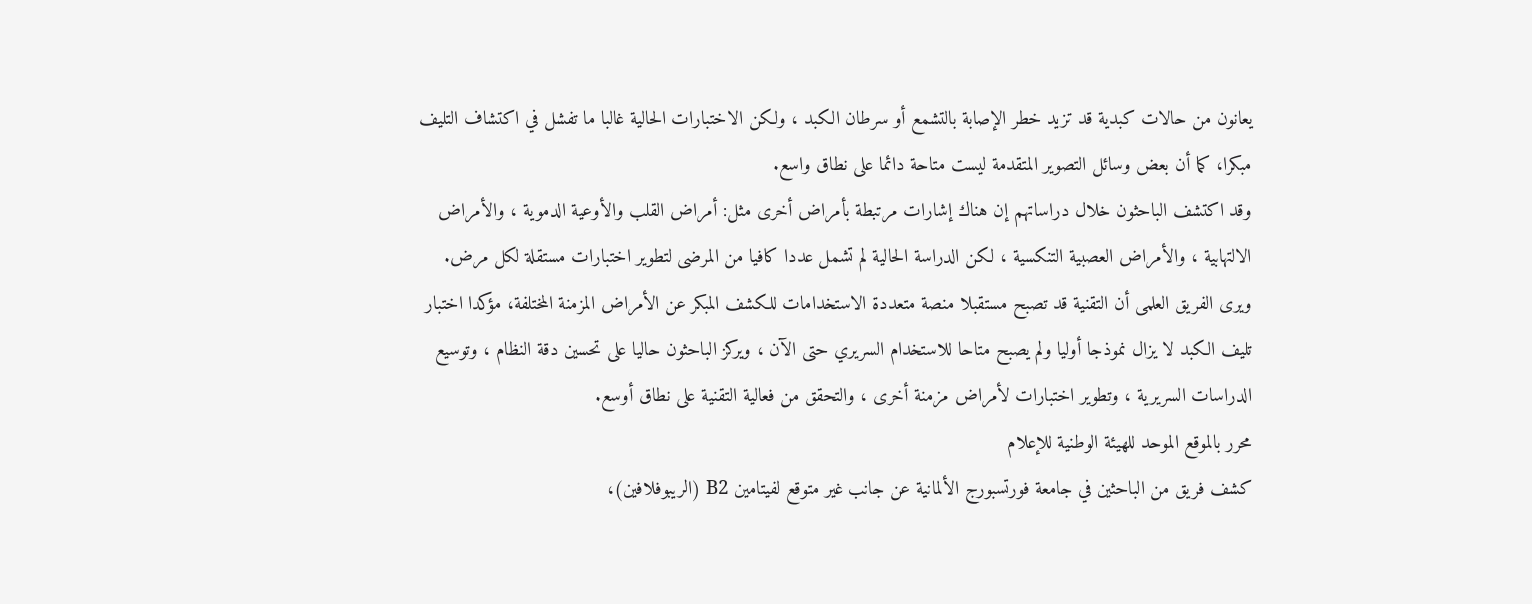يعانون من حالات كبدية قد تزيد خطر الإصابة بالتشمع أو سرطان الكبد ، ولكن الاختبارات الحالية غالبا ما تفشل في اكتشاف التليف مبكرا، كما أن بعض وسائل التصوير المتقدمة ليست متاحة دائما على نطاق واسع.
وقد اكتشف الباحثون خلال دراساتهم إن هناك إشارات مرتبطة بأمراض أخرى مثل: أمراض القلب والأوعية الدموية ، والأمراض الالتهابية ، والأمراض العصبية التنكسية ، لكن الدراسة الحالية لم تشمل عددا كافيا من المرضى لتطوير اختبارات مستقلة لكل مرض.
ويرى الفريق العلمى أن التقنية قد تصبح مستقبلا منصة متعددة الاستخدامات للكشف المبكر عن الأمراض المزمنة المختلفة، مؤكدا اختبار تليف الكبد لا يزال نموذجا أوليا ولم يصبح متاحا للاستخدام السريري حتى الآن ، ويركز الباحثون حاليا على تحسين دقة النظام ، وتوسيع الدراسات السريرية ، وتطوير اختبارات لأمراض مزمنة أخرى ، والتحقق من فعالية التقنية على نطاق أوسع.
محرر بالموقع الموحد للهيئة الوطنية للإعلام
كشف فريق من الباحثين في جامعة فورتسبورج الألمانية عن جانب غير متوقع لفيتامين B2 (الريبوفلافين)،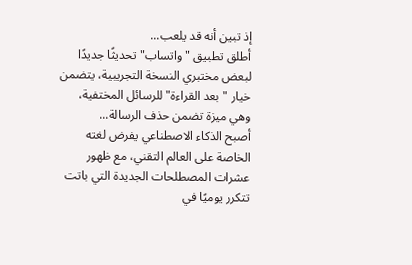إذ تبين أنه قد يلعب...
أطلق تطبيق "واتساب" تحديثًا جديدًا لبعض مختبري النسخة التجريبية، يتضمن خيار "بعد القراءة" للرسائل المختفية، وهي ميزة تضمن حذف الرسالة...
أصبح الذكاء الاصطناعي يفرض لغته الخاصة على العالم التقني، مع ظهور عشرات المصطلحات الجديدة التي باتت تتكرر يوميًا في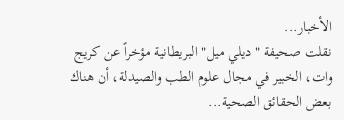الأخبار...
نقلت صحيفة "ديلي ميل" البريطانية مؤخراً عن كريج وات، الخبير في مجال علوم الطب والصيدلة، أن هناك بعض الحقائق الصحية...